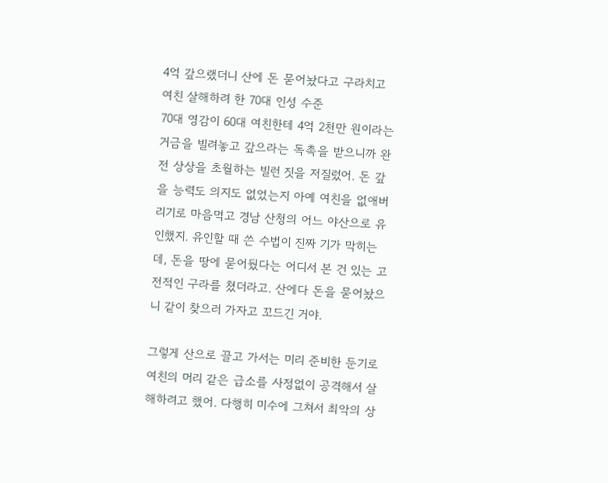4억 갚으랬더니 산에 돈 묻어놨다고 구라치고 여친 살해하려 한 70대 인성 수준
70대 영감이 60대 여친한테 4억 2천만 원이라는 거금을 빌려놓고 갚으라는 독촉을 받으니까 완전 상상을 초월하는 빌런 짓을 저질렀어. 돈 갚을 능력도 의지도 없었는지 아예 여친을 없애버리기로 마음먹고 경남 산청의 어느 야산으로 유인했지. 유인할 때 쓴 수법이 진짜 기가 막히는데, 돈을 땅에 묻어뒀다는 어디서 본 건 있는 고전적인 구라를 쳤더라고. 산에다 돈을 묻어놨으니 같이 찾으러 가자고 꼬드긴 거야.

그렇게 산으로 끌고 가서는 미리 준비한 둔기로 여친의 머리 같은 급소를 사정없이 공격해서 살해하려고 했어. 다행히 미수에 그쳐서 최악의 상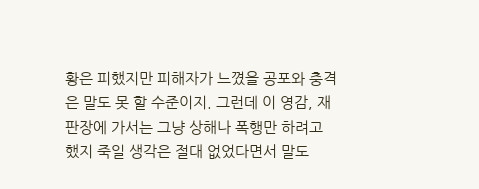황은 피했지만 피해자가 느꼈을 공포와 충격은 말도 못 할 수준이지. 그런데 이 영감, 재판장에 가서는 그냥 상해나 폭행만 하려고 했지 죽일 생각은 절대 없었다면서 말도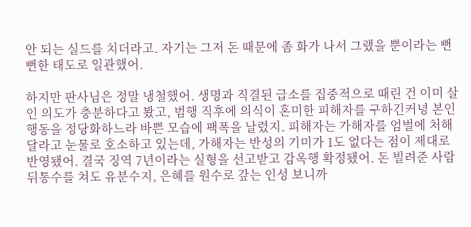안 되는 실드를 치더라고. 자기는 그저 돈 때문에 좀 화가 나서 그랬을 뿐이라는 뻔뻔한 태도로 일관했어.

하지만 판사님은 정말 냉철했어. 생명과 직결된 급소를 집중적으로 때린 건 이미 살인 의도가 충분하다고 봤고, 범행 직후에 의식이 혼미한 피해자를 구하긴커녕 본인 행동을 정당화하느라 바쁜 모습에 팩폭을 날렸지. 피해자는 가해자를 엄벌에 처해달라고 눈물로 호소하고 있는데, 가해자는 반성의 기미가 1도 없다는 점이 제대로 반영됐어. 결국 징역 7년이라는 실형을 선고받고 감옥행 확정됐어. 돈 빌려준 사람 뒤통수를 쳐도 유분수지, 은혜를 원수로 갚는 인성 보니까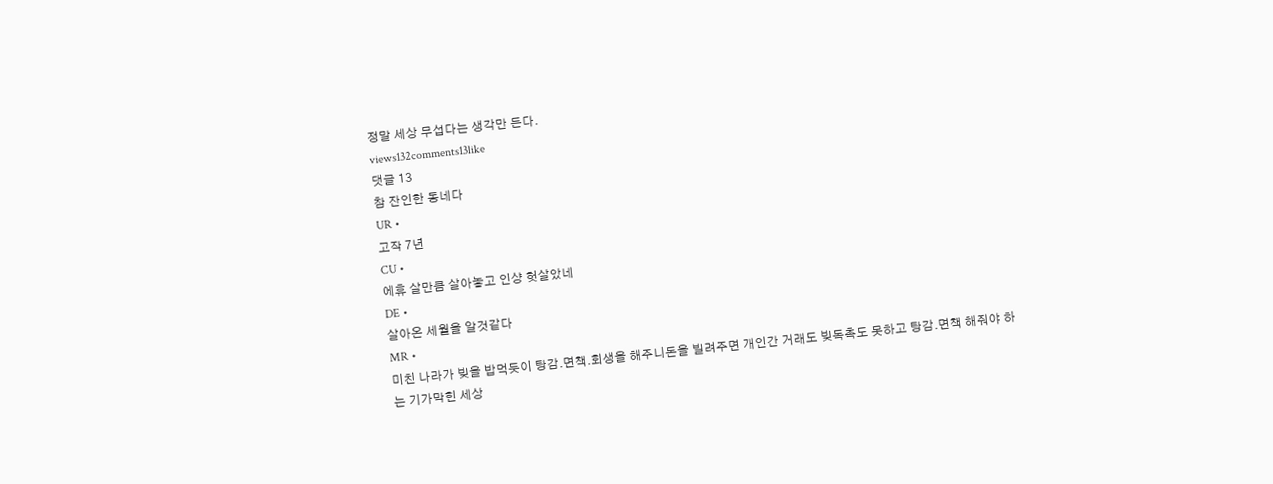정말 세상 무섭다는 생각만 든다.
views132comments13like
댓글 13
참 잔인한 동네다
UR •
고작 7년
CU •
에휴 살만큼 살아놓고 인샹 헛살았네
DE •
살아온 세월을 알것같다
MR •
미친 나라가 빚을 밥먹듯이 탕감.면책.회생을 해주니돈을 빌려주면 개인간 거래도 빚독촉도 못하고 탕감.면책 해줘야 하는 기가막힌 세상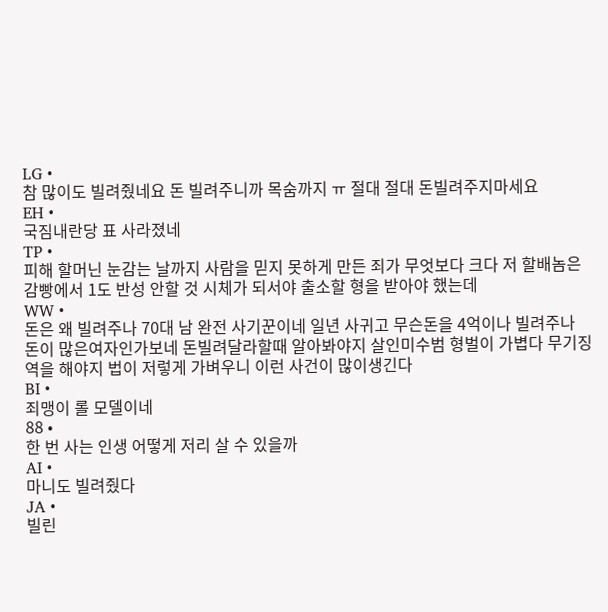LG •
참 많이도 빌려줬네요 돈 빌려주니까 목숨까지 ㅠ 절대 절대 돈빌려주지마세요
EH •
국짐내란당 표 사라졌네
TP •
피해 할머닌 눈감는 날까지 사람을 믿지 못하게 만든 죄가 무엇보다 크다 저 할배놈은 감빵에서 1도 반성 안할 것 시체가 되서야 출소할 형을 받아야 했는데
WW •
돈은 왜 빌려주나 70대 남 완전 사기꾼이네 일년 사귀고 무슨돈을 4억이나 빌려주나 돈이 많은여자인가보네 돈빌려달라할때 알아봐야지 살인미수범 형벌이 가볍다 무기징역을 해야지 법이 저렇게 가벼우니 이런 사건이 많이생긴다
BI •
죄맹이 롤 모델이네
88 •
한 번 사는 인생 어떻게 저리 살 수 있을까
AI •
마니도 빌려줬다
JA •
빌린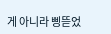게 아니라 삥뜯었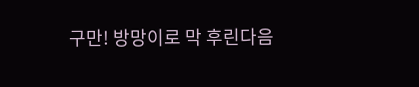구만! 방망이로 막 후린다음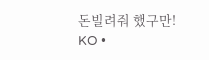돈빌려줘 했구만!
KO •